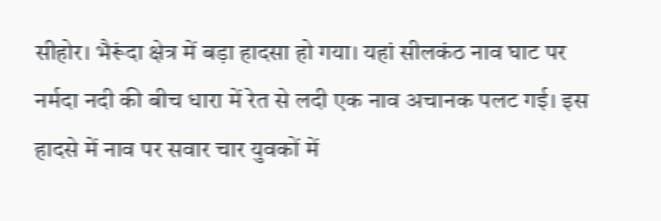सीहोर। भैरूंदा क्षेत्र में बड़ा हादसा हो गया। यहां सीलकंठ नाव घाट पर नर्मदा नदी की बीच धारा में रेत से लदी एक नाव अचानक पलट गई। इस हादसे में नाव पर सवार चार युवकों में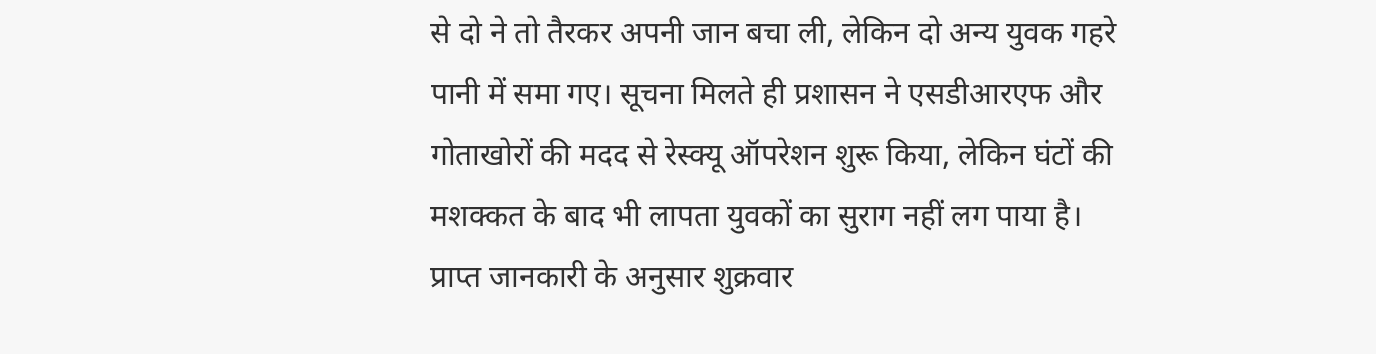से दो ने तो तैरकर अपनी जान बचा ली, लेकिन दो अन्य युवक गहरे पानी में समा गए। सूचना मिलते ही प्रशासन ने एसडीआरएफ और गोताखोरों की मदद से रेस्क्यू ऑपरेशन शुरू किया, लेकिन घंटों की मशक्कत के बाद भी लापता युवकों का सुराग नहीं लग पाया है।
प्राप्त जानकारी के अनुसार शुक्रवार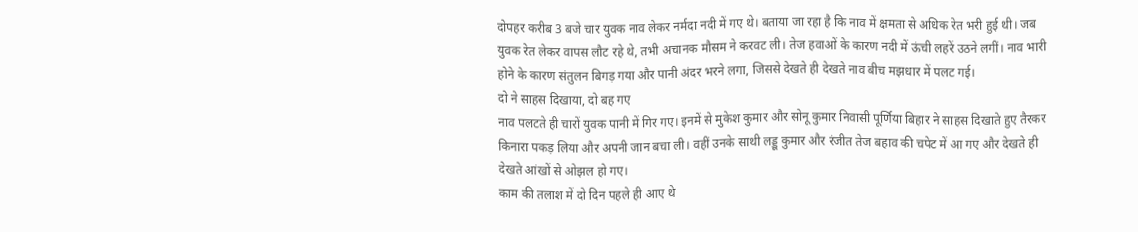दोपहर करीब 3 बजे चार युवक नाव लेकर नर्मदा नदी में गए थे। बताया जा रहा है कि नाव में क्षमता से अधिक रेत भरी हुई थी। जब युवक रेत लेकर वापस लौट रहे थे, तभी अचानक मौसम ने करवट ली। तेज हवाओं के कारण नदी में ऊंची लहरें उठने लगीं। नाव भारी होने के कारण संतुलन बिगड़ गया और पानी अंदर भरने लगा, जिससे देखते ही देखते नाव बीच मझधार में पलट गई।
दो ने साहस दिखाया, दो बह गए
नाव पलटते ही चारों युवक पानी में गिर गए। इनमें से मुकेश कुमार और सोनू कुमार निवासी पूर्णिया बिहार ने साहस दिखाते हुए तैरकर किनारा पकड़ लिया और अपनी जान बचा ली। वहीं उनके साथी लड्डू कुमार और रंजीत तेज बहाव की चपेट में आ गए और देखते ही देखते आंखों से ओझल हो गए।
काम की तलाश में दो दिन पहले ही आए थे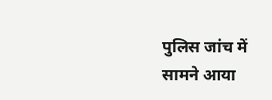पुलिस जांच में सामने आया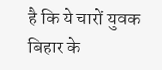है कि ये चारों युवक बिहार के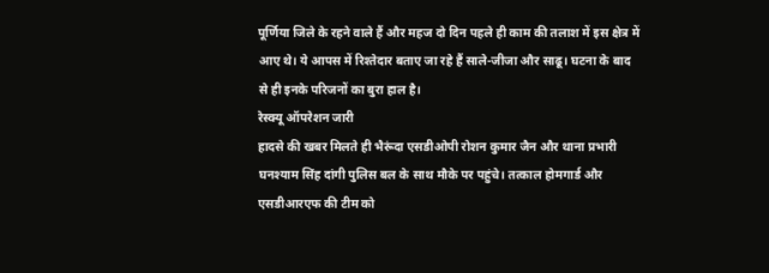पूर्णिया जिले के रहने वाले हैं और महज दो दिन पहले ही काम की तलाश में इस क्षेत्र में आए थे। ये आपस में रिश्तेदार बताए जा रहे हैं साले-जीजा और साढू। घटना के बाद से ही इनके परिजनों का बुरा हाल है।
रेस्क्यू ऑपरेशन जारी
हादसे की खबर मिलते ही भैरूंदा एसडीओपी रोशन कुमार जैन और थाना प्रभारी घनश्याम सिंह दांगी पुलिस बल के साथ मौके पर पहुंचे। तत्काल होमगार्ड और एसडीआरएफ की टीम को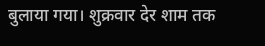बुलाया गया। शुक्रवार देर शाम तक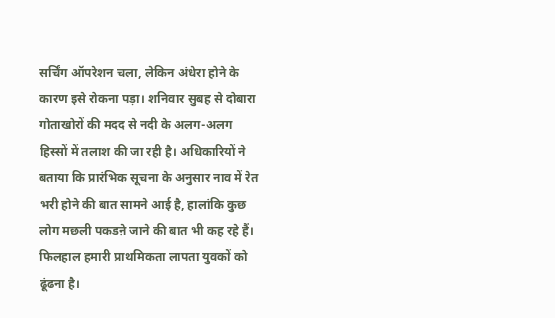सर्चिंग ऑपरेशन चला, लेकिन अंधेरा होने के कारण इसे रोकना पड़ा। शनिवार सुबह से दोबारा गोताखोरों की मदद से नदी के अलग-अलग हिस्सों में तलाश की जा रही है। अधिकारियों ने बताया कि प्रारंभिक सूचना के अनुसार नाव में रेत भरी होने की बात सामने आई है, हालांकि कुछ लोग मछली पकडऩे जाने की बात भी कह रहे हैं। फिलहाल हमारी प्राथमिकता लापता युवकों को ढूंढना है।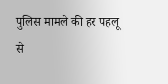पुलिस मामले की हर पहलू से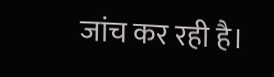जांच कर रही है।